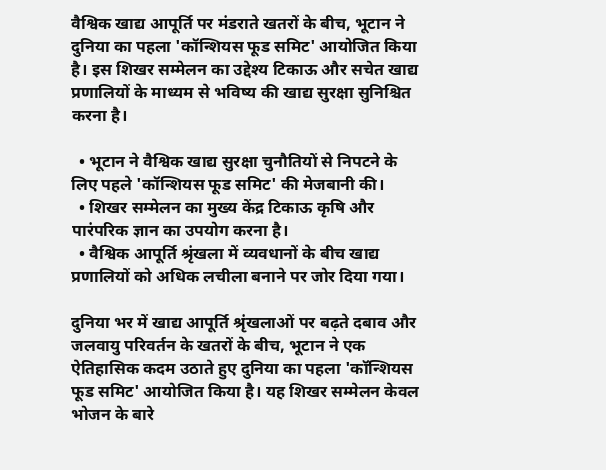वैश्विक खाद्य आपूर्ति पर मंडराते खतरों के बीच, भूटान ने दुनिया का पहला 'कॉन्शियस फूड समिट' आयोजित किया है। इस शिखर सम्मेलन का उद्देश्य टिकाऊ और सचेत खाद्य प्रणालियों के माध्यम से भविष्य की खाद्य सुरक्षा सुनिश्चित करना है।

  • भूटान ने वैश्विक खाद्य सुरक्षा चुनौतियों से निपटने के लिए पहले 'कॉन्शियस फूड समिट' की मेजबानी की।
  • शिखर सम्मेलन का मुख्य केंद्र टिकाऊ कृषि और पारंपरिक ज्ञान का उपयोग करना है।
  • वैश्विक आपूर्ति श्रृंखला में व्यवधानों के बीच खाद्य प्रणालियों को अधिक लचीला बनाने पर जोर दिया गया।

दुनिया भर में खाद्य आपूर्ति श्रृंखलाओं पर बढ़ते दबाव और जलवायु परिवर्तन के खतरों के बीच, भूटान ने एक ऐतिहासिक कदम उठाते हुए दुनिया का पहला 'कॉन्शियस फूड समिट' आयोजित किया है। यह शिखर सम्मेलन केवल भोजन के बारे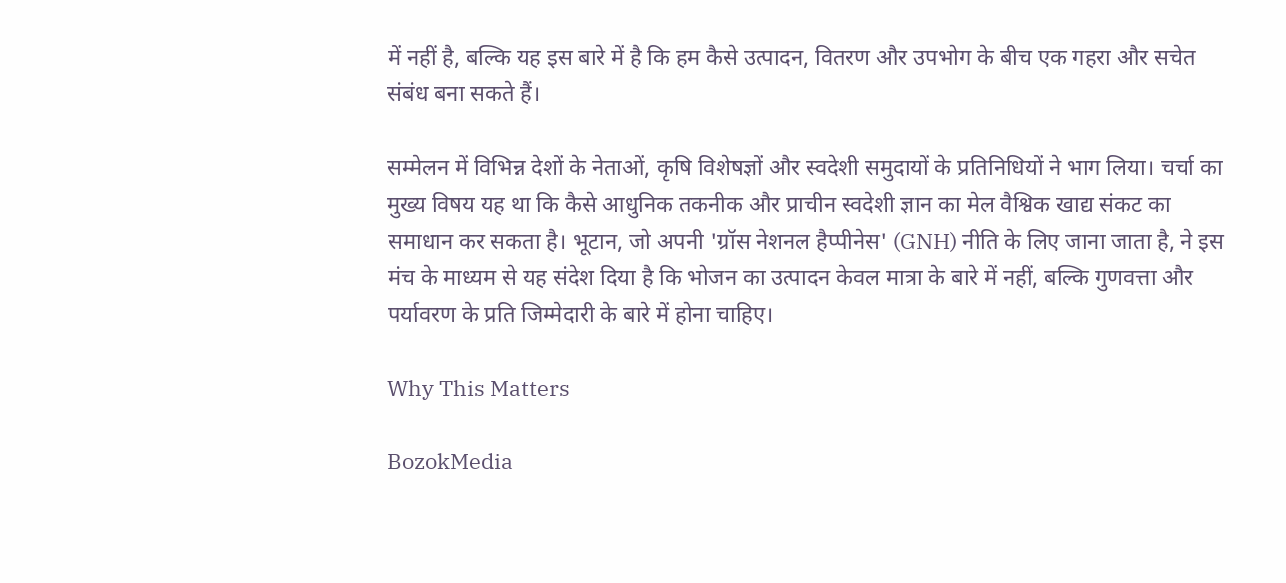में नहीं है, बल्कि यह इस बारे में है कि हम कैसे उत्पादन, वितरण और उपभोग के बीच एक गहरा और सचेत संबंध बना सकते हैं।

सम्मेलन में विभिन्न देशों के नेताओं, कृषि विशेषज्ञों और स्वदेशी समुदायों के प्रतिनिधियों ने भाग लिया। चर्चा का मुख्य विषय यह था कि कैसे आधुनिक तकनीक और प्राचीन स्वदेशी ज्ञान का मेल वैश्विक खाद्य संकट का समाधान कर सकता है। भूटान, जो अपनी 'ग्रॉस नेशनल हैप्पीनेस' (GNH) नीति के लिए जाना जाता है, ने इस मंच के माध्यम से यह संदेश दिया है कि भोजन का उत्पादन केवल मात्रा के बारे में नहीं, बल्कि गुणवत्ता और पर्यावरण के प्रति जिम्मेदारी के बारे में होना चाहिए।

Why This Matters

BozokMedia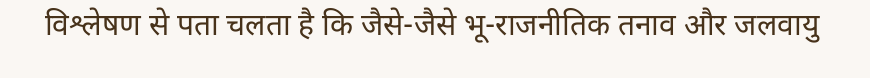विश्लेषण से पता चलता है कि जैसे-जैसे भू-राजनीतिक तनाव और जलवायु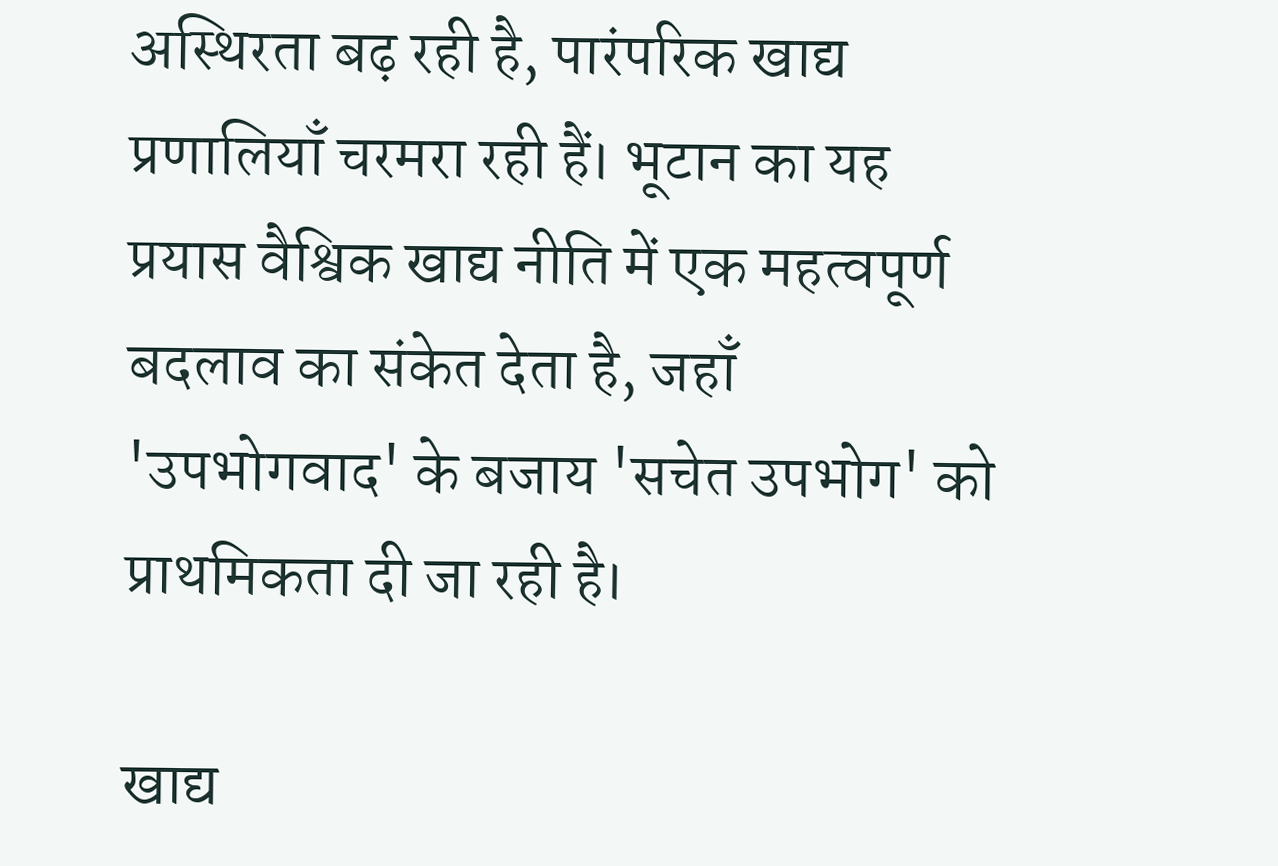अस्थिरता बढ़ रही है, पारंपरिक खाद्य प्रणालियाँ चरमरा रही हैं। भूटान का यह प्रयास वैश्विक खाद्य नीति में एक महत्वपूर्ण बदलाव का संकेत देता है, जहाँ 'उपभोगवाद' के बजाय 'सचेत उपभोग' को प्राथमिकता दी जा रही है।

खाद्य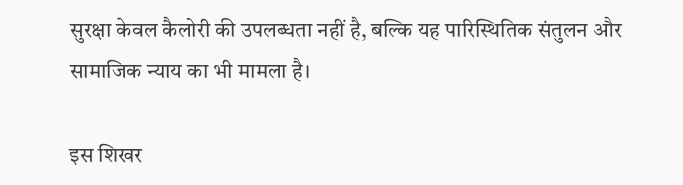सुरक्षा केवल कैलोरी की उपलब्धता नहीं है, बल्कि यह पारिस्थितिक संतुलन और सामाजिक न्याय का भी मामला है।

इस शिखर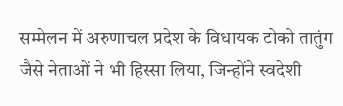सम्मेलन में अरुणाचल प्रदेश के विधायक टोको तातुंग जैसे नेताओं ने भी हिस्सा लिया, जिन्होंने स्वदेशी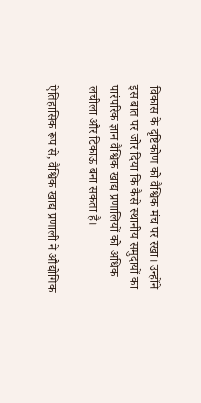विकास के दृष्टिकोण को वैश्विक मंच पर रखा। उन्होंने इस बात पर जोर दिया कि कैसे स्थानीय समुदायों का पारंपरिक ज्ञान वैश्विक खाद्य प्रणालियों को अधिक लचीला और टिकाऊ बना सकता है।

ऐतिहासिक रूप से, वैश्विक खाद्य प्रणाली ने औद्योगिक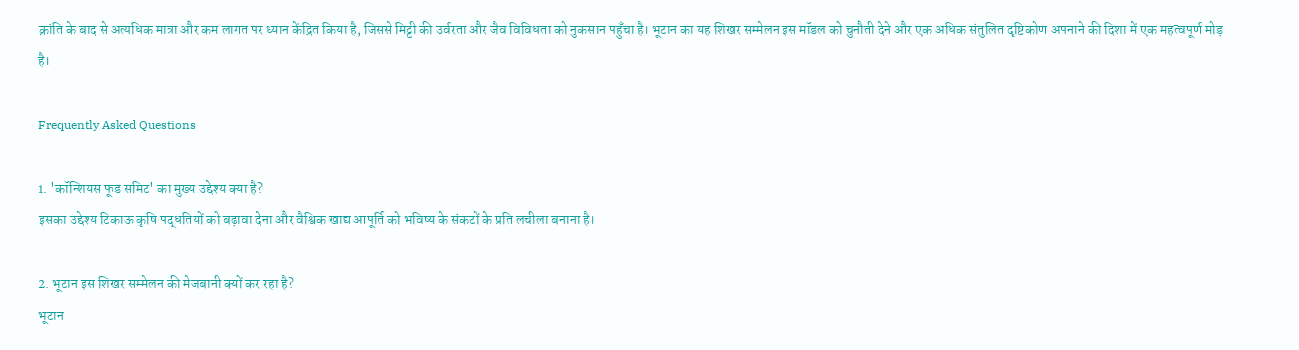क्रांति के बाद से अत्यधिक मात्रा और कम लागत पर ध्यान केंद्रित किया है, जिससे मिट्टी की उर्वरता और जैव विविधता को नुकसान पहुँचा है। भूटान का यह शिखर सम्मेलन इस मॉडल को चुनौती देने और एक अधिक संतुलित दृष्टिकोण अपनाने की दिशा में एक महत्वपूर्ण मोड़ है।

Frequently Asked Questions

1. 'कॉन्शियस फूड समिट' का मुख्य उद्देश्य क्या है?
इसका उद्देश्य टिकाऊ कृषि पद्धतियों को बढ़ावा देना और वैश्विक खाद्य आपूर्ति को भविष्य के संकटों के प्रति लचीला बनाना है।

2. भूटान इस शिखर सम्मेलन की मेजबानी क्यों कर रहा है?
भूटान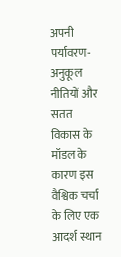अपनी पर्यावरण-अनुकूल नीतियों और सतत विकास के मॉडल के कारण इस वैश्विक चर्चा के लिए एक आदर्श स्थान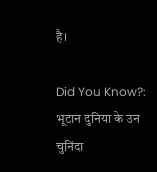है।

Did You Know?: भूटान दुनिया के उन चुनिंदा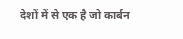देशों में से एक है जो कार्बन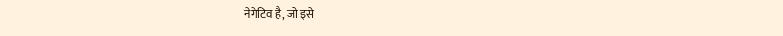नेगेटिव है, जो इसे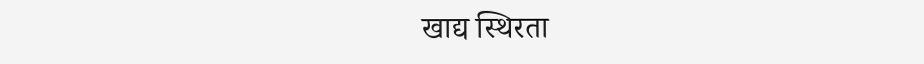खाद्य स्थिरता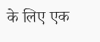के लिए एक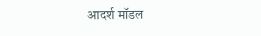आदर्श मॉडल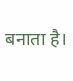बनाता है।